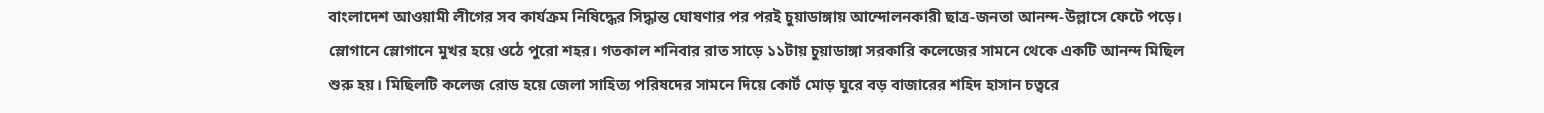বাংলাদেশ আওয়ামী লীগের সব কার্যক্রম নিষিদ্ধের সিদ্ধান্ত ঘোষণার পর পরই চুয়াডাঙ্গায় আন্দোলনকারী ছাত্র-জনতা আনন্দ-উল্লাসে ফেটে পড়ে। স্লোগানে স্লোগানে মুখর হয়ে ওঠে পুরো শহর। গতকাল শনিবার রাত সাড়ে ১১টায় চুয়াডাঙ্গা সরকারি কলেজের সামনে থেকে একটি আনন্দ মিছিল শুরু হয়। মিছিলটি কলেজ রোড হয়ে জেলা সাহিত্য পরিষদের সামনে দিয়ে কোর্ট মোড় ঘুরে বড় বাজারের শহিদ হাসান চত্বরে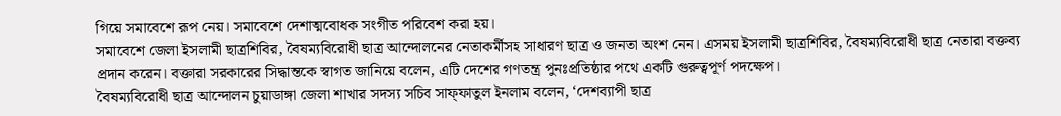গিয়ে সমাবেশে রূপ নেয়। সমাবেশে দেশাত্মবোধক সংগীত পরিবেশ করা হয়।
সমাবেশে জেলা ইসলামী ছাত্রশিবির, বৈষম্যবিরোধী ছাত্র আন্দোলনের নেতাকর্মীসহ সাধারণ ছাত্র ও জনতা অংশ নেন। এসময় ইসলামী ছাত্রশিবির, বৈষম্যবিরোধী ছাত্র নেতারা বক্তব্য প্রদান করেন। বক্তারা সরকারের সিদ্ধান্তকে স্বাগত জানিয়ে বলেন, এটি দেশের গণতন্ত্র পুনঃপ্রতিষ্ঠার পথে একটি গুরুত্বপূর্ণ পদক্ষেপ।
বৈষম্যবিরোধী ছাত্র আন্দোলন চুয়াডাঙ্গা জেলা শাখার সদস্য সচিব সাফ্ফাতুল ইনলাম বলেন, ‘দেশব্যাপী ছাত্র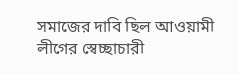সমাজের দাবি ছিল আওয়ামী লীগের স্বেচ্ছাচারী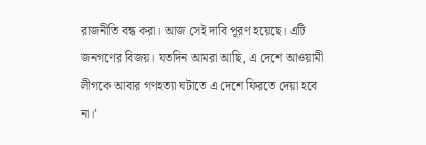রাজনীতি বন্ধ করা। আজ সেই দাবি পূরণ হয়েছে। এটি জনগণের বিজয়। যতদিন আমরা আছি, এ দেশে আওয়ামী লীগকে আবার গণহত্যা ঘটাতে এ দেশে ফিরতে দেয়া হবে না।’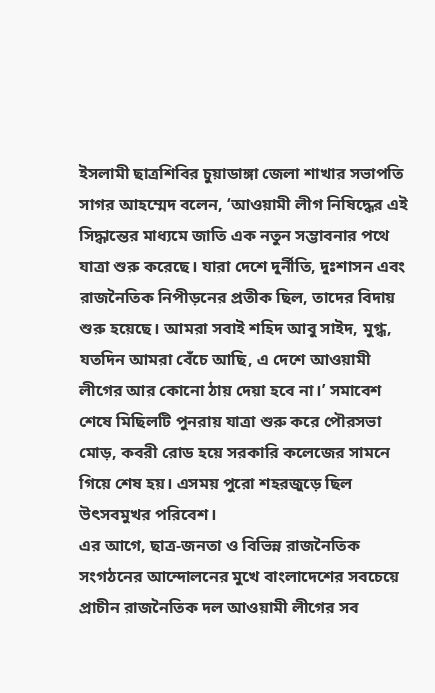ইসলামী ছাত্রশিবির চুয়াডাঙ্গা জেলা শাখার সভাপতি সাগর আহম্মেদ বলেন, ‘আওয়ামী লীগ নিষিদ্ধের এই সিদ্ধান্তের মাধ্যমে জাতি এক নতুন সম্ভাবনার পথে যাত্রা শুরু করেছে। যারা দেশে দুর্নীতি, দুঃশাসন এবং রাজনৈতিক নিপীড়নের প্রতীক ছিল, তাদের বিদায় শুরু হয়েছে। আমরা সবাই শহিদ আবু সাইদ, মুগ্ধ, যতদিন আমরা বেঁচে আছি, এ দেশে আওয়ামী লীগের আর কোনো ঠায় দেয়া হবে না।’ সমাবেশ শেষে মিছিলটি পুনরায় যাত্রা শুরু করে পৌরসভা মোড়, কবরী রোড হয়ে সরকারি কলেজের সামনে গিয়ে শেষ হয়। এসময় পুরো শহরজুড়ে ছিল উৎসবমুখর পরিবেশ।
এর আগে, ছাত্র-জনতা ও বিভিন্ন রাজনৈতিক সংগঠনের আন্দোলনের মুখে বাংলাদেশের সবচেয়ে প্রাচীন রাজনৈতিক দল আওয়ামী লীগের সব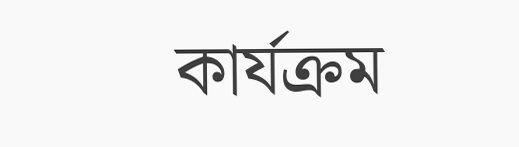কার্যক্রম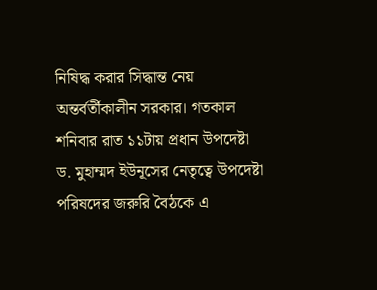নিষিদ্ধ করার সিদ্ধান্ত নেয় অন্তর্বর্তীকালীন সরকার। গতকাল শনিবার রাত ১১টায় প্রধান উপদেষ্টা ড. মুহাম্মদ ইউনূসের নেতৃত্বে উপদেষ্টা পরিষদের জরুরি বৈঠকে এ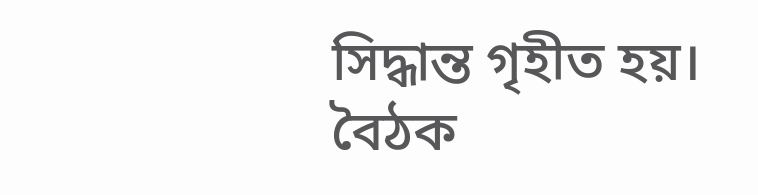সিদ্ধান্ত গৃহীত হয়। বৈঠক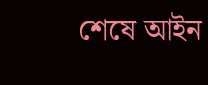শেষে আইন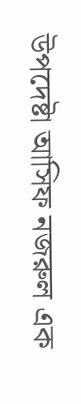উপদেষ্টা আসিফ নজরুল এক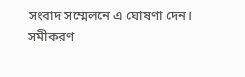সংবাদ সম্মেলনে এ ঘোষণা দেন।
সমীকরণ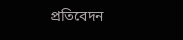প্রতিবেদন